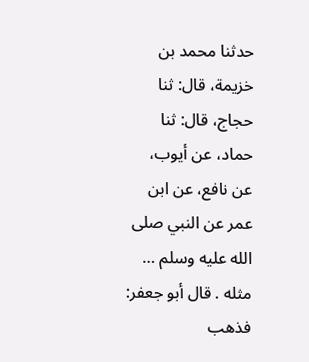حدثنا محمد بن خزيمة، قال: ثنا حجاج، قال: ثنا حماد، عن أيوب، عن نافع، عن ابن عمر عن النبي صلى الله عليه وسلم … مثله . قال أبو جعفر: فذهب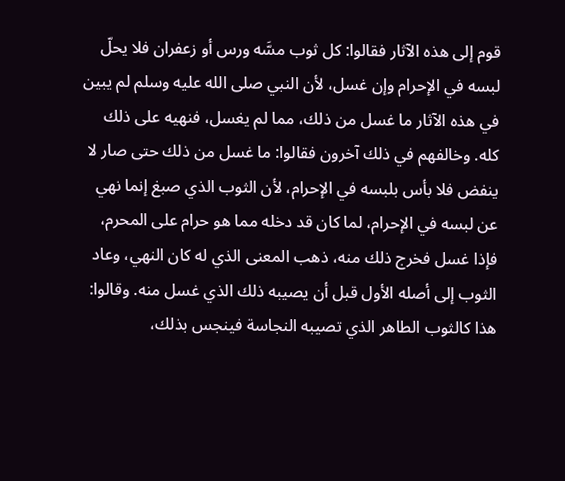قوم إلى هذه الآثار فقالوا: كل ثوب مسَّه ورس أو زعفران فلا يحلّ لبسه في الإحرام وإن غسل، لأن النبي صلى الله عليه وسلم لم يبين في هذه الآثار ما غسل من ذلك، مما لم يغسل، فنهيه على ذلك كله. وخالفهم في ذلك آخرون فقالوا: ما غسل من ذلك حتى صار لا ينفض فلا بأس بلبسه في الإحرام، لأن الثوب الذي صبغ إنما نهي عن لبسه في الإحرام، لما كان قد دخله مما هو حرام على المحرم، فإذا غسل فخرج ذلك منه، ذهب المعنى الذي له كان النهي، وعاد الثوب إلى أصله الأول قبل أن يصيبه ذلك الذي غسل منه. وقالوا: هذا كالثوب الطاهر الذي تصيبه النجاسة فينجس بذلك،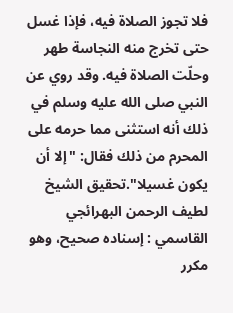فلا تجوز الصلاة فيه، فإذا غسل حتى تخرج منه النجاسة طهر وحلّت الصلاة فيه. وقد روي عن النبي صلى الله عليه وسلم في ذلك أنه استثنى مما حرمه على المحرم من ذلك فقال: "إلا أن يكون غسيلا".تحقيق الشيخ لطيف الرحمن البهرائجي القاسمي : إسناده صحيح، وهو مكرر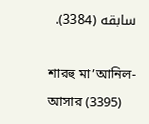سابقه (3384).

শারহু মা’আনিল-আসার (3395)